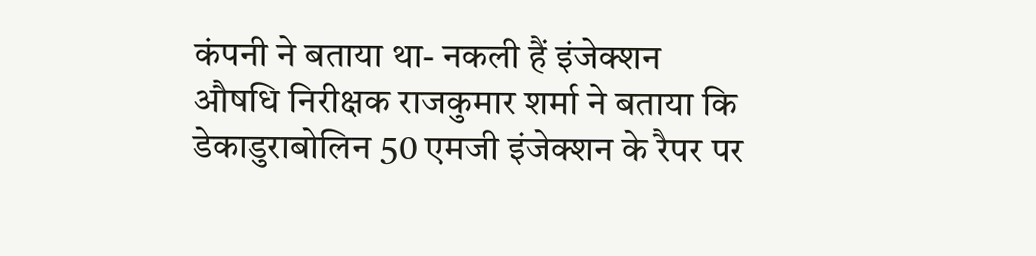कंपनी ने बताया था- नकली हैं इंजेक्शन
औषधि निरीक्षक राजकुमार शर्मा ने बताया कि डेकाडुराबोलिन 50 एमजी इंजेक्शन के रैपर पर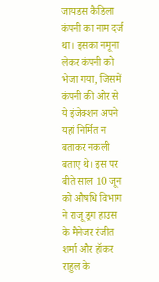जायडस कैडिला कंपनी का नाम दर्ज था। इसका नमूना लेकर कंपनी को भेजा गया, जिसमें कंपनी की ओर से ये इंजेक्शन अपने यहां निर्मित न बताकर नकली बताए थे। इस पर बीते साल 10 जून को औषधि विभाग ने राजू ड्रग हाउस के मैनेजर रंजीत शर्मा और हॉकर राहुल के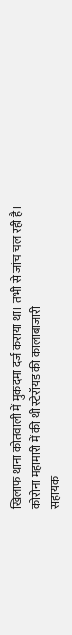खिलाफ थाना कोतवाली में मुकदमा दर्ज कराया था। तभी से जांच चल रही है।
कोरोना महामारी में की थी स्टेरॉयड की कालाबाजारी
सहायक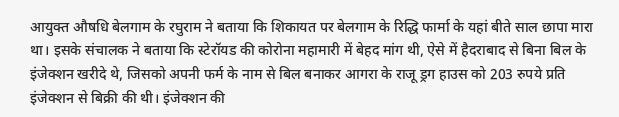आयुक्त औषधि बेलगाम के रघुराम ने बताया कि शिकायत पर बेलगाम के रिद्धि फार्मा के यहां बीते साल छापा मारा था। इसके संचालक ने बताया कि स्टेरॉयड की कोरोना महामारी में बेहद मांग थी, ऐसे में हैदराबाद से बिना बिल के इंजेक्शन खरीदे थे, जिसको अपनी फर्म के नाम से बिल बनाकर आगरा के राजू ड्रग हाउस को 203 रुपये प्रति इंजेक्शन से बिक्री की थी। इंजेक्शन की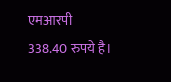एमआरपी 338.40 रुपये है।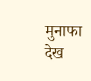मुनाफा देख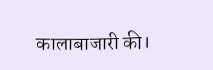कालाबाजारी की।